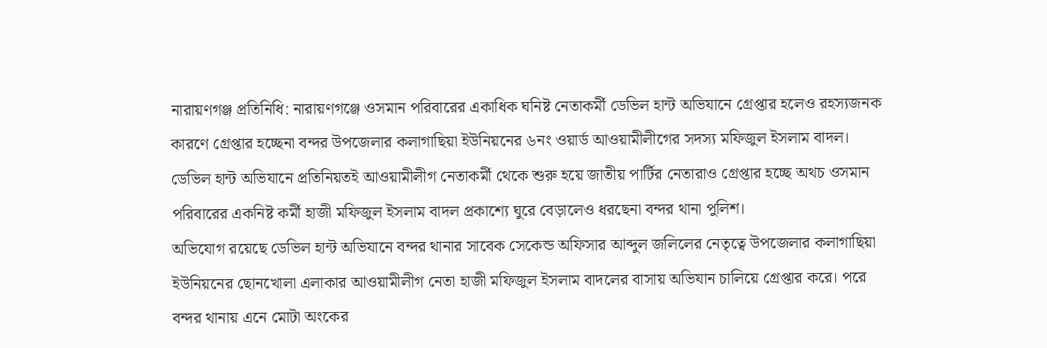নারায়ণগঞ্জ প্রতিনিধি: নারায়ণগঞ্জে ওসমান পরিবারের একাধিক ঘনিষ্ট নেতাকর্মী ডেভিল হান্ট অভিযানে গ্রেপ্তার হলেও রহস্যজনক কারণে গ্রেপ্তার হচ্ছেনা বন্দর উপজেলার কলাগাছিয়া ইউনিয়নের ৬নং ওয়ার্ড আওয়ামীলীগের সদস্য মফিজুল ইসলাম বাদল। ডেভিল হান্ট অভিযানে প্রতিনিয়তই আওয়ামীলীগ নেতাকর্মী থেকে শুরু হয়ে জাতীয় পার্টির নেতারাও গ্রেপ্তার হচ্ছে অথচ ওসমান পরিবারের একনিষ্ট কর্মী হাজী মফিজুল ইসলাম বাদল প্রকাশ্যে ঘুরে বেড়ালেও ধরছেনা বন্দর থানা পুলিশ।
অভিযোগ রয়েছে ডেভিল হান্ট অভিযানে বন্দর থানার সাবেক সেকেন্ড অফিসার আব্দুল জলিলের নেতৃত্বে উপজেলার কলাগাছিয়া ইউনিয়নের ছোনখোলা এলাকার আওয়ামীলীগ নেতা হাজী মফিজুল ইসলাম বাদলের বাসায় অভিযান চালিয়ে গ্রেপ্তার করে। পরে বন্দর থানায় এনে মোটা অংকের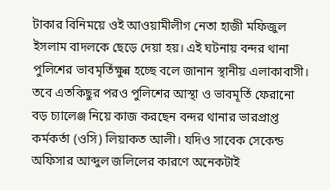টাকার বিনিময়ে ওই আওয়ামীলীগ নেতা হাজী মফিজুল ইসলাম বাদলকে ছেড়ে দেয়া হয়। এই ঘটনায় বন্দর থানা পুলিশের ভাবমৃর্তিক্ষুন্ন হচ্ছে বলে জানান স্থানীয় এলাকাবাসী।
তবে এতকিছুর পরও পুলিশের আস্থা ও ভাবমূর্তি ফেরানো বড় চ্যালেঞ্জ নিয়ে কাজ করছেন বন্দর থানার ভারপ্রাপ্ত কর্মকর্তা (ওসি) লিয়াকত আলী। যদিও সাবেক সেকেন্ড অফিসার আব্দুল জলিলের কারণে অনেকটাই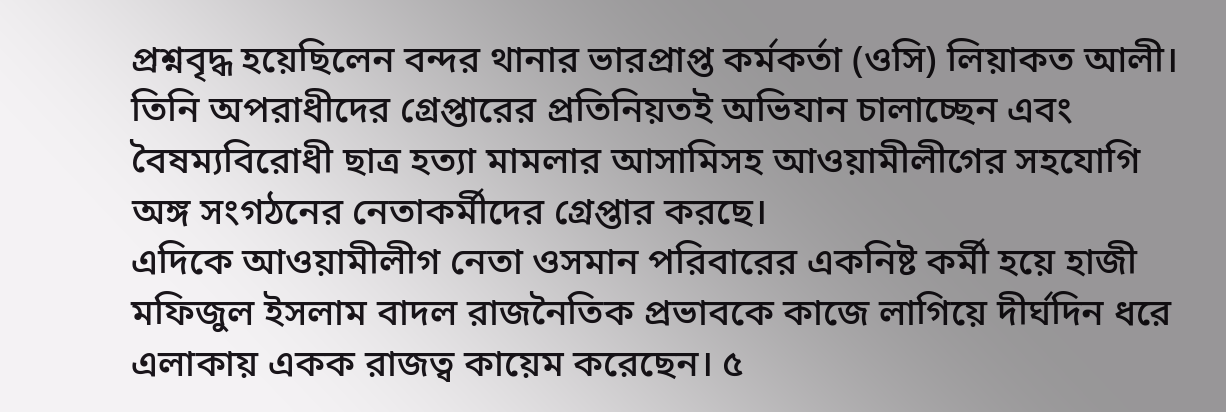প্রশ্নবৃদ্ধ হয়েছিলেন বন্দর থানার ভারপ্রাপ্ত কর্মকর্তা (ওসি) লিয়াকত আলী। তিনি অপরাধীদের গ্রেপ্তারের প্রতিনিয়তই অভিযান চালাচ্ছেন এবং বৈষম্যবিরোধী ছাত্র হত্যা মামলার আসামিসহ আওয়ামীলীগের সহযোগি অঙ্গ সংগঠনের নেতাকর্মীদের গ্রেপ্তার করছে।
এদিকে আওয়ামীলীগ নেতা ওসমান পরিবারের একনিষ্ট কর্মী হয়ে হাজী মফিজুল ইসলাম বাদল রাজনৈতিক প্রভাবকে কাজে লাগিয়ে দীর্ঘদিন ধরে এলাকায় একক রাজত্ব কায়েম করেছেন। ৫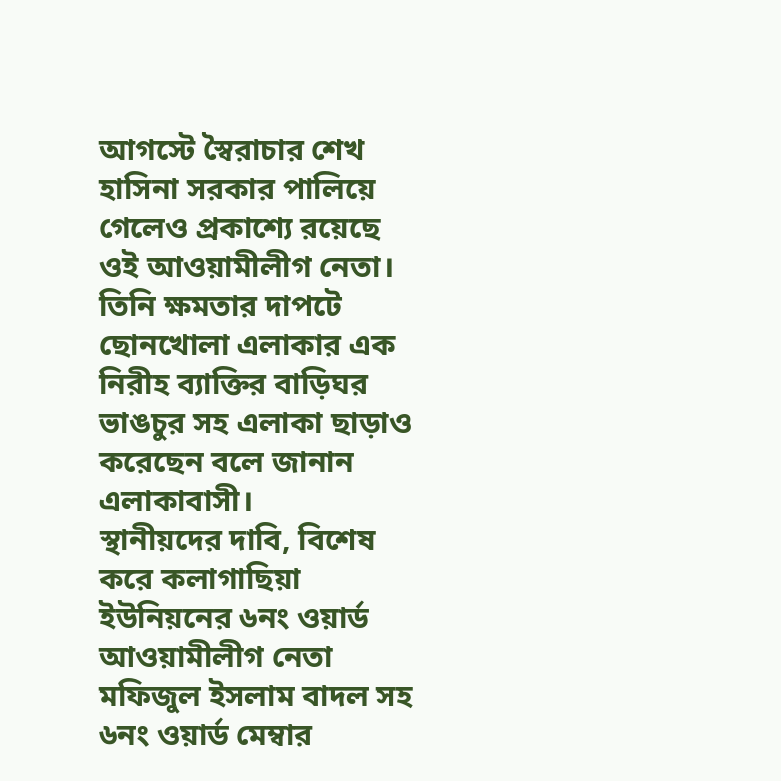আগস্টে স্বৈরাচার শেখ হাসিনা সরকার পালিয়ে গেলেও প্রকাশ্যে রয়েছে ওই আওয়ামীলীগ নেতা। তিনি ক্ষমতার দাপটে ছোনখোলা এলাকার এক নিরীহ ব্যাক্তির বাড়িঘর ভাঙচুর সহ এলাকা ছাড়াও করেছেন বলে জানান এলাকাবাসী।
স্থানীয়দের দাবি, বিশেষ করে কলাগাছিয়া ইউনিয়নের ৬নং ওয়ার্ড আওয়ামীলীগ নেতা মফিজুল ইসলাম বাদল সহ ৬নং ওয়ার্ড মেম্বার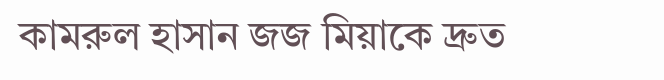কামরুল হাসান জজ মিয়াকে দ্রুত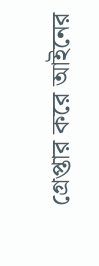গ্রেপ্তার করে আইনের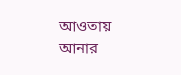আওতায় আনার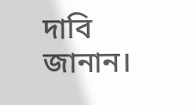দাবি জানান।